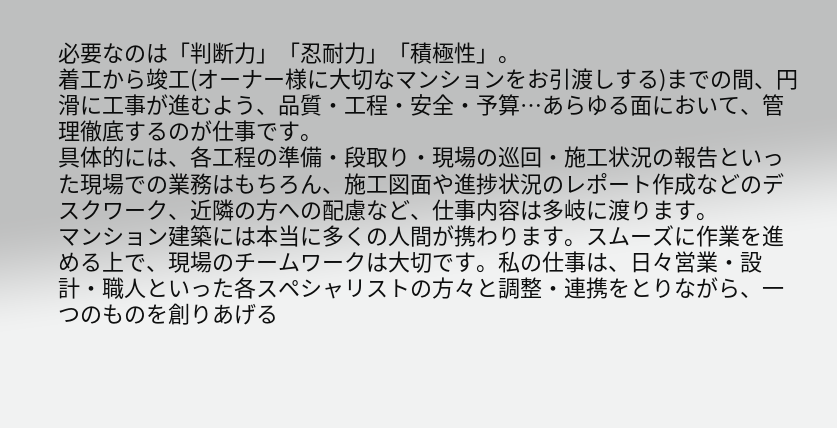必要なのは「判断力」「忍耐力」「積極性」。
着工から竣工(オーナー様に大切なマンションをお引渡しする)までの間、円滑に工事が進むよう、品質・工程・安全・予算…あらゆる面において、管理徹底するのが仕事です。
具体的には、各工程の準備・段取り・現場の巡回・施工状況の報告といった現場での業務はもちろん、施工図面や進捗状況のレポート作成などのデスクワーク、近隣の方への配慮など、仕事内容は多岐に渡ります。
マンション建築には本当に多くの人間が携わります。スムーズに作業を進める上で、現場のチームワークは大切です。私の仕事は、日々営業・設計・職人といった各スペシャリストの方々と調整・連携をとりながら、一つのものを創りあげる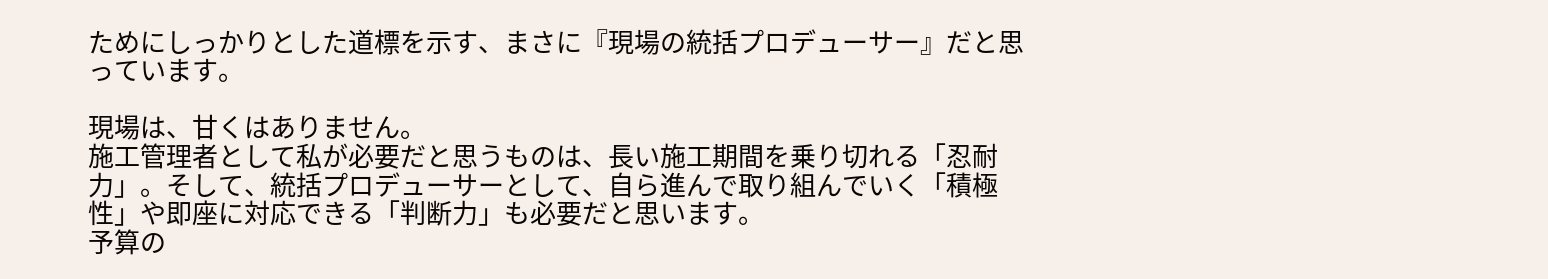ためにしっかりとした道標を示す、まさに『現場の統括プロデューサー』だと思っています。

現場は、甘くはありません。
施工管理者として私が必要だと思うものは、長い施工期間を乗り切れる「忍耐力」。そして、統括プロデューサーとして、自ら進んで取り組んでいく「積極性」や即座に対応できる「判断力」も必要だと思います。
予算の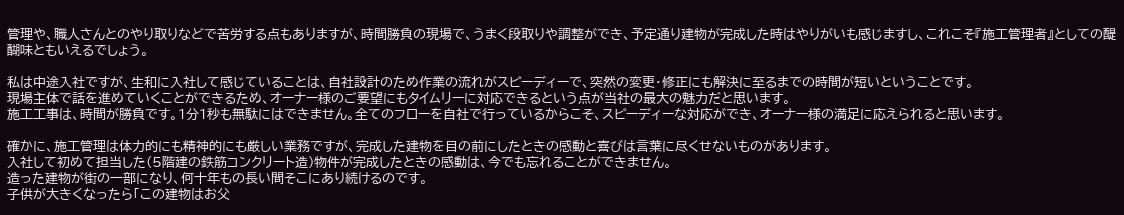管理や、職人さんとのやり取りなどで苦労する点もありますが、時間勝負の現場で、うまく段取りや調整ができ、予定通り建物が完成した時はやりがいも感じますし、これこそ『施工管理者』としての醍醐味ともいえるでしょう。

私は中途入社ですが、生和に入社して感じていることは、自社設計のため作業の流れがスピーディーで、突然の変更・修正にも解決に至るまでの時間が短いということです。
現場主体で話を進めていくことができるため、オーナー様のご要望にもタイムリーに対応できるという点が当社の最大の魅力だと思います。
施工工事は、時間が勝負です。1分1秒も無駄にはできません。全てのフローを自社で行っているからこそ、スピーディーな対応ができ、オーナー様の満足に応えられると思います。

確かに、施工管理は体力的にも精神的にも厳しい業務ですが、完成した建物を目の前にしたときの感動と喜びは言葉に尽くせないものがあります。
入社して初めて担当した(5階建の鉄筋コンクリート造)物件が完成したときの感動は、今でも忘れることができません。
造った建物が街の一部になり、何十年もの長い間そこにあり続けるのです。
子供が大きくなったら「この建物はお父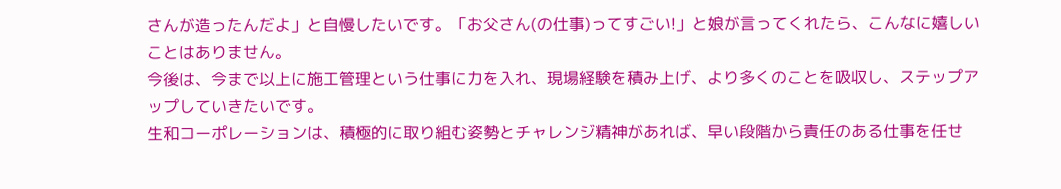さんが造ったんだよ」と自慢したいです。「お父さん(の仕事)ってすごい!」と娘が言ってくれたら、こんなに嬉しいことはありません。
今後は、今まで以上に施工管理という仕事に力を入れ、現場経験を積み上げ、より多くのことを吸収し、ステップアップしていきたいです。
生和コーポレーションは、積極的に取り組む姿勢とチャレンジ精神があれば、早い段階から責任のある仕事を任せ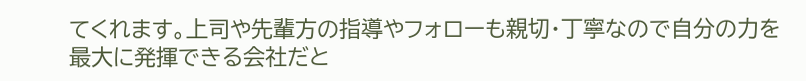てくれます。上司や先輩方の指導やフォローも親切・丁寧なので自分の力を最大に発揮できる会社だと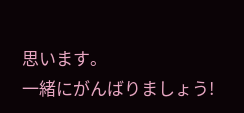思います。
一緒にがんばりましょう!